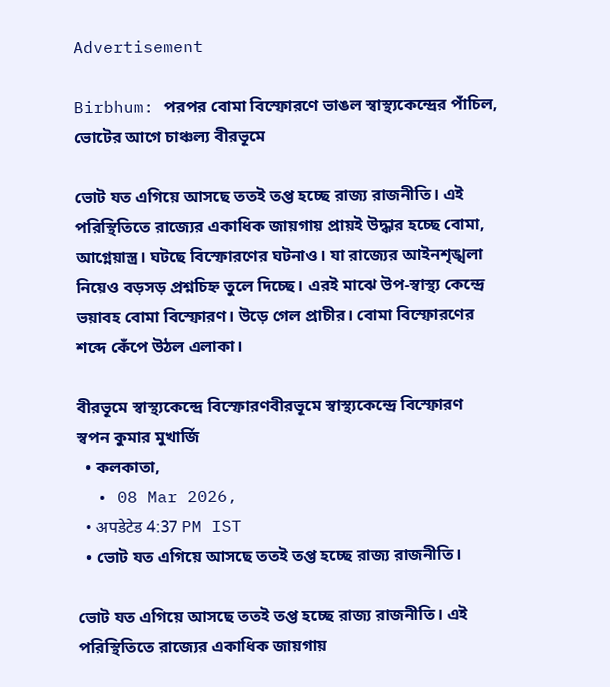Advertisement

Birbhum: পরপর বোমা বিস্ফোরণে ভাঙল স্বাস্থ্যকেন্দ্রের পাঁচিল, ভোটের আগে চাঞ্চল্য বীরভূমে

ভোট যত এগিয়ে আসছে ততই তপ্ত হচ্ছে রাজ্য রাজনীতি। এই পরিস্থিতিতে রাজ্যের একাধিক জায়গায় প্রায়ই উদ্ধার হচ্ছে বোমা, আগ্নেয়াস্ত্র। ঘটছে বিস্ফোরণের ঘটনাও। যা রাজ্যের আইনশৃঙ্খলা নিয়েও বড়সড় প্রশ্নচিহ্ন তুলে দিচ্ছে। এরই মাঝে উপ-স্বাস্থ্য কেন্দ্রে ভয়াবহ বোমা বিস্ফোরণ। উড়ে গেল প্রাচীর। বোমা বিস্ফোরণের শব্দে কেঁপে উঠল এলাকা।

বীরভূমে স্বাস্থ্যকেন্দ্রে বিস্ফোরণবীরভূমে স্বাস্থ্যকেন্দ্রে বিস্ফোরণ
স্বপন কুমার মুখার্জি
  • কলকাতা,
  • 08 Mar 2026,
  • अपडेटेड 4:37 PM IST
  • ভোট যত এগিয়ে আসছে ততই তপ্ত হচ্ছে রাজ্য রাজনীতি।

ভোট যত এগিয়ে আসছে ততই তপ্ত হচ্ছে রাজ্য রাজনীতি। এই পরিস্থিতিতে রাজ্যের একাধিক জায়গায়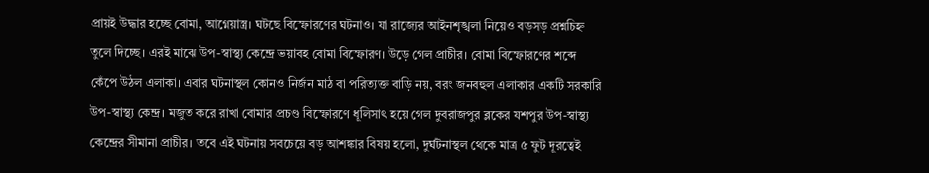প্রায়ই উদ্ধার হচ্ছে বোমা, আগ্নেয়াস্ত্র। ঘটছে বিস্ফোরণের ঘটনাও। যা রাজ্যের আইনশৃঙ্খলা নিয়েও বড়সড় প্রশ্নচিহ্ন তুলে দিচ্ছে। এরই মাঝে উপ-স্বাস্থ্য কেন্দ্রে ভয়াবহ বোমা বিস্ফোরণ। উড়ে গেল প্রাচীর। বোমা বিস্ফোরণের শব্দে কেঁপে উঠল এলাকা। এবার ঘটনাস্থল কোনও নির্জন মাঠ বা পরিত্যক্ত বাড়ি নয়, বরং জনবহুল এলাকার একটি সরকারি উপ-স্বাস্থ্য কেন্দ্র। মজুত করে রাখা বোমার প্রচণ্ড বিস্ফোরণে ধূলিসাৎ হয়ে গেল দুবরাজপুর ব্লকের যশপুর উপ-স্বাস্থ্য কেন্দ্রের সীমানা প্রাচীর। তবে এই ঘটনায় সবচেয়ে বড় আশঙ্কার বিষয় হলো, দুর্ঘটনাস্থল থেকে মাত্র ৫ ফুট দূরত্বেই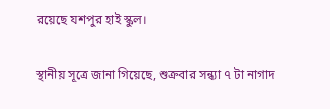রয়েছে যশপুর হাই স্কুল।

স্থানীয় সূত্রে জানা গিয়েছে, শুক্রবার সন্ধ্যা ৭ টা নাগাদ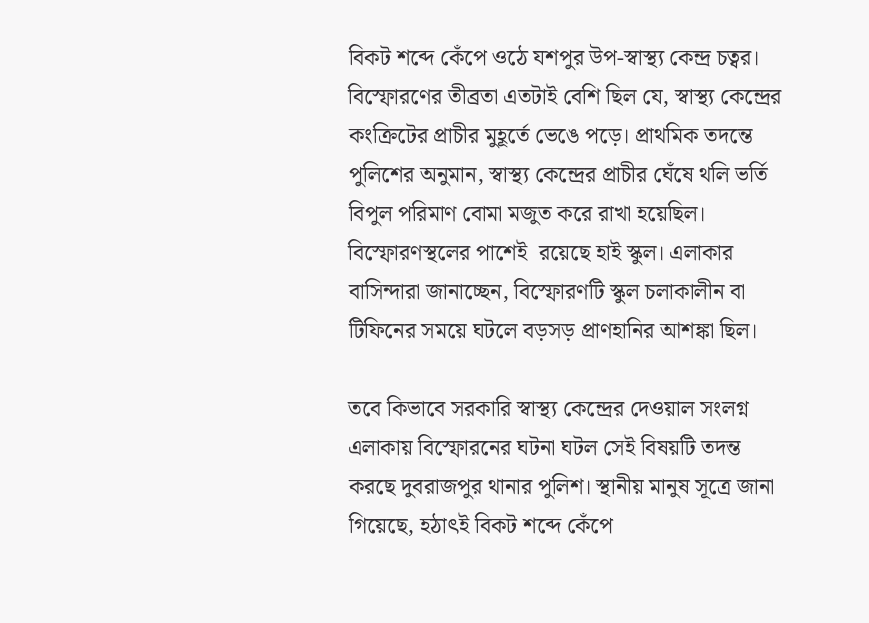বিকট শব্দে কেঁপে ওঠে যশপুর উপ-স্বাস্থ্য কেন্দ্র চত্বর। বিস্ফোরণের তীব্রতা এতটাই বেশি ছিল যে, স্বাস্থ্য কেন্দ্রের কংক্রিটের প্রাচীর মুহূর্তে ভেঙে পড়ে। প্রাথমিক তদন্তে পুলিশের অনুমান, স্বাস্থ্য কেন্দ্রের প্রাচীর ঘেঁষে থলি ভর্তি বিপুল পরিমাণ বোমা মজুত করে রাখা হয়েছিল। বিস্ফোরণস্থলের পাশেই  রয়েছে হাই স্কুল। এলাকার বাসিন্দারা জানাচ্ছেন, বিস্ফোরণটি স্কুল চলাকালীন বা টিফিনের সময়ে ঘটলে বড়সড় প্রাণহানির আশঙ্কা ছিল।

তবে কিভাবে সরকারি স্বাস্থ্য কেন্দ্রের দেওয়াল সংলগ্ন এলাকায় বিস্ফোরনের ঘটনা ঘটল সেই বিষয়টি তদন্ত করছে দুবরাজপুর থানার পুলিশ। স্থানীয় মানুষ সূত্রে জানা গিয়েছে, হঠাৎই বিকট শব্দে কেঁপে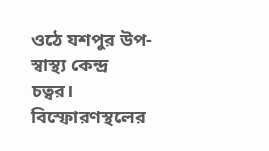ওঠে যশপুর উপ-স্বাস্থ্য কেন্দ্র চত্বর। বিস্ফোরণস্থলের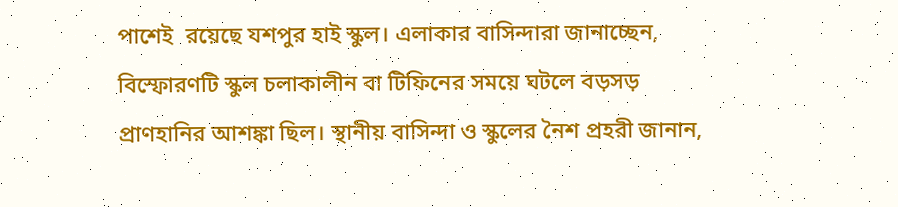পাশেই  রয়েছে যশপুর হাই স্কুল। এলাকার বাসিন্দারা জানাচ্ছেন, বিস্ফোরণটি স্কুল চলাকালীন বা টিফিনের সময়ে ঘটলে বড়সড় প্রাণহানির আশঙ্কা ছিল। স্থানীয় বাসিন্দা ও স্কুলের নৈশ প্রহরী জানান,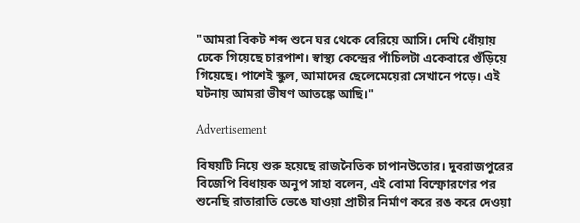"আমরা বিকট শব্দ শুনে ঘর থেকে বেরিয়ে আসি। দেখি ধোঁয়ায় ঢেকে গিয়েছে চারপাশ। স্বাস্থ্য কেন্দ্রের পাঁচিলটা একেবারে গুঁড়িয়ে গিয়েছে। পাশেই স্কুল, আমাদের ছেলেমেয়েরা সেখানে পড়ে। এই ঘটনায় আমরা ভীষণ আতঙ্কে আছি।"

Advertisement

বিষয়টি নিয়ে শুরু হয়েছে রাজনৈতিক চাপানউতোর। দুবরাজপুরের বিজেপি বিধায়ক অনুপ সাহা বলেন, এই বোমা বিস্ফোরণের পর শুনেছি রাতারাতি ভেঙে যাওয়া প্রাচীর নির্মাণ করে রঙ করে দেওয়া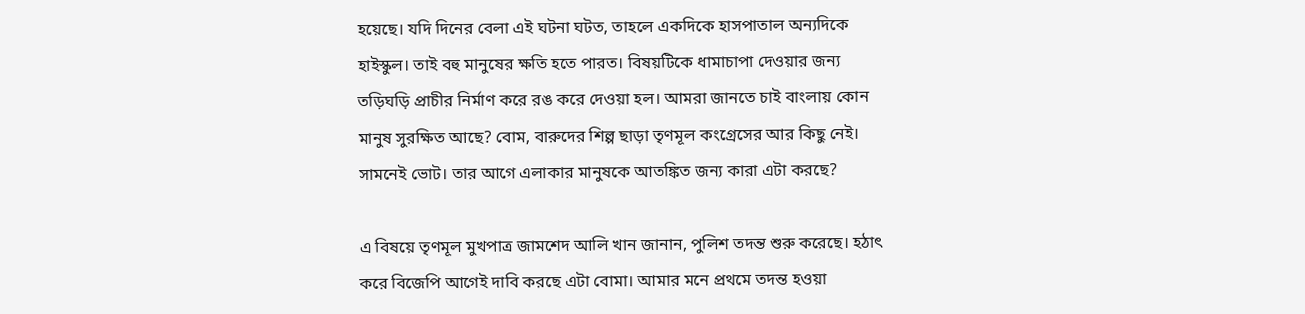হয়েছে। যদি দিনের বেলা এই ঘটনা ঘটত, তাহলে একদিকে হাসপাতাল অন্যদিকে হাইস্কুল। তাই বহু মানুষের ক্ষতি হতে পারত। বিষয়টিকে ধামাচাপা দেওয়ার জন্য তড়িঘড়ি প্রাচীর নির্মাণ করে রঙ করে দেওয়া হল। আমরা জানতে চাই বাংলায় কোন মানুষ সুরক্ষিত আছে? বোম, বারুদের শিল্প ছাড়া তৃণমূল কংগ্রেসের আর কিছু নেই। সামনেই ভোট। তার আগে এলাকার মানুষকে আতঙ্কিত জন্য কারা এটা করছে?

এ বিষয়ে তৃণমূল মুখপাত্র জামশেদ আলি খান জানান, পুলিশ তদন্ত শুরু করেছে। হঠাৎ করে বিজেপি আগেই দাবি করছে এটা বোমা। আমার মনে প্রথমে তদন্ত হওয়া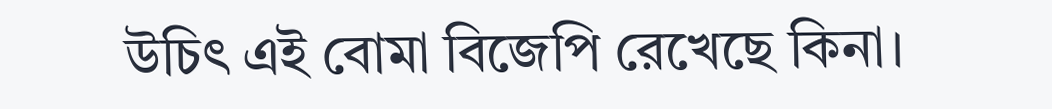উচিৎ এই বোমা বিজেপি রেখেছে কিনা।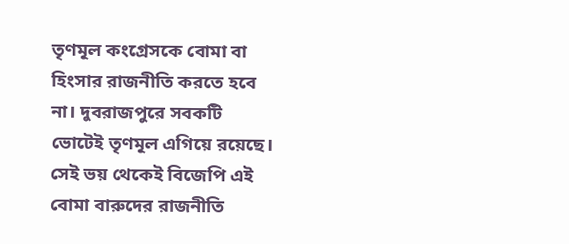তৃণমূল কংগ্রেসকে বোমা বা হিংসার রাজনীতি করতে হবে না। দুবরাজপুরে সবকটি ভোটেই তৃণমূল এগিয়ে রয়েছে। সেই ভয় থেকেই বিজেপি এই বোমা বারুদের রাজনীতি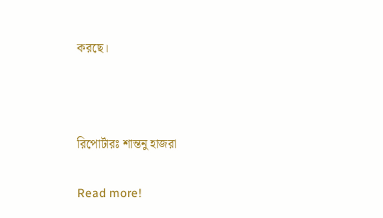করছে।



রিপোর্টারঃ শান্তনু হাজরা

Read more!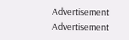Advertisement
Advertisement